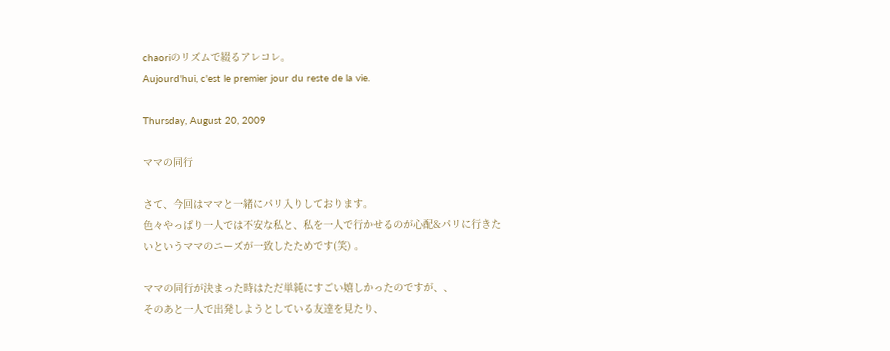chaoriのリズムで綴るアレコレ。
Aujourd'hui, c'est le premier jour du reste de la vie.

Thursday, August 20, 2009

ママの同行

さて、今回はママと一緒にパリ入りしております。
色々やっぱり一人では不安な私と、私を一人で行かせるのが心配&パリに行きたいというママのニーズが一致したためです(笑) 。

ママの同行が決まった時はただ単純にすごい嬉しかったのですが、、
そのあと一人で出発しようとしている友達を見たり、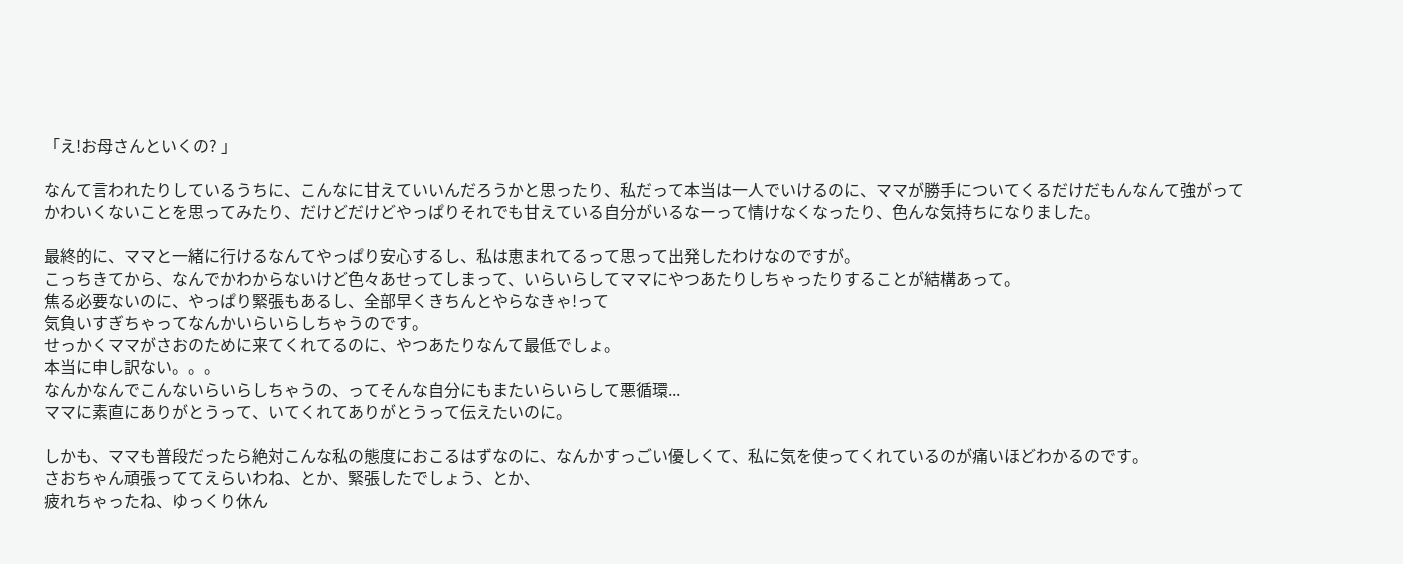「え!お母さんといくの? 」

なんて言われたりしているうちに、こんなに甘えていいんだろうかと思ったり、私だって本当は一人でいけるのに、ママが勝手についてくるだけだもんなんて強がってかわいくないことを思ってみたり、だけどだけどやっぱりそれでも甘えている自分がいるなーって情けなくなったり、色んな気持ちになりました。

最終的に、ママと一緒に行けるなんてやっぱり安心するし、私は恵まれてるって思って出発したわけなのですが。
こっちきてから、なんでかわからないけど色々あせってしまって、いらいらしてママにやつあたりしちゃったりすることが結構あって。
焦る必要ないのに、やっぱり緊張もあるし、全部早くきちんとやらなきゃ!って
気負いすぎちゃってなんかいらいらしちゃうのです。
せっかくママがさおのために来てくれてるのに、やつあたりなんて最低でしょ。
本当に申し訳ない。。。
なんかなんでこんないらいらしちゃうの、ってそんな自分にもまたいらいらして悪循環...
ママに素直にありがとうって、いてくれてありがとうって伝えたいのに。

しかも、ママも普段だったら絶対こんな私の態度におこるはずなのに、なんかすっごい優しくて、私に気を使ってくれているのが痛いほどわかるのです。
さおちゃん頑張っててえらいわね、とか、緊張したでしょう、とか、
疲れちゃったね、ゆっくり休ん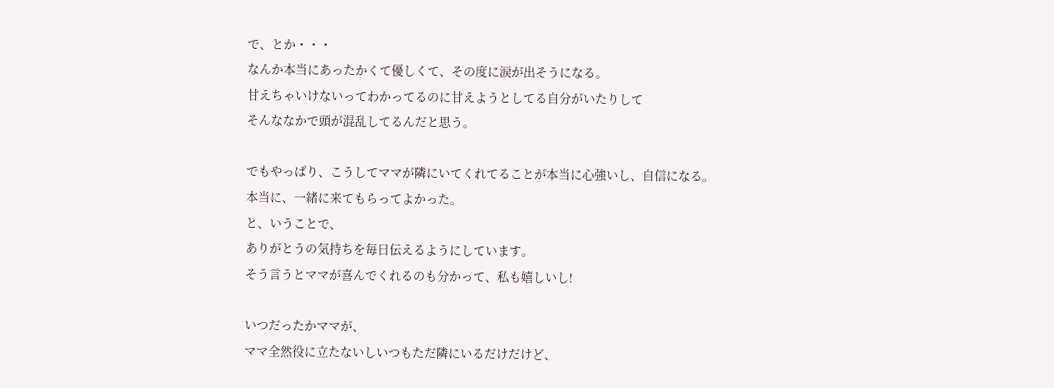で、とか・・・
なんか本当にあったかくて優しくて、その度に涙が出そうになる。
甘えちゃいけないってわかってるのに甘えようとしてる自分がいたりして
そんななかで頭が混乱してるんだと思う。

でもやっぱり、こうしてママが隣にいてくれてることが本当に心強いし、自信になる。
本当に、一緒に来てもらってよかった。
と、いうことで、
ありがとうの気持ちを毎日伝えるようにしています。
そう言うとママが喜んでくれるのも分かって、私も嬉しいし!

いつだったかママが、
ママ全然役に立たないしいつもただ隣にいるだけだけど、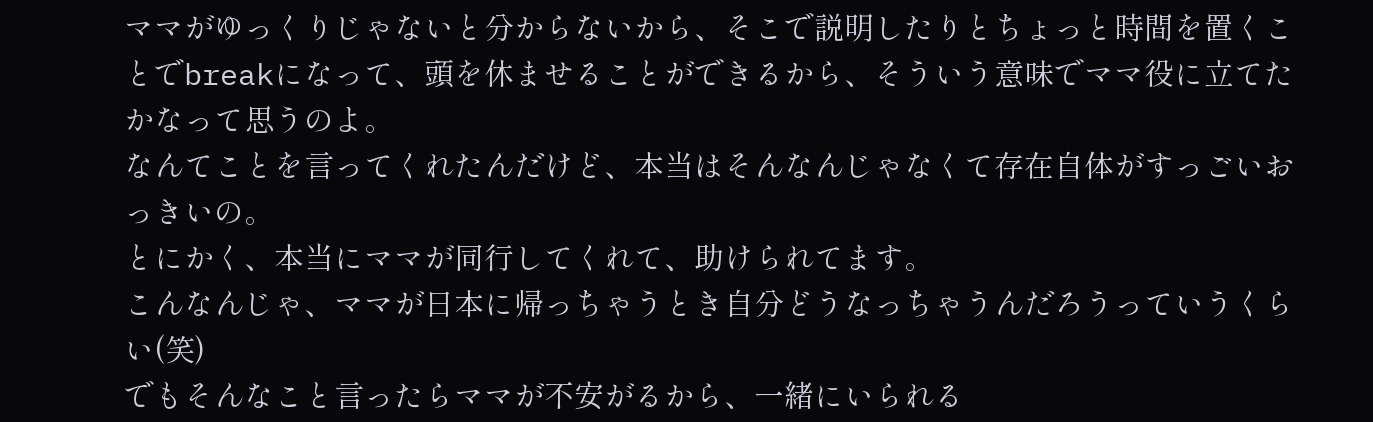ママがゆっくりじゃないと分からないから、そこで説明したりとちょっと時間を置くことでbreakになって、頭を休ませることができるから、そういう意味でママ役に立てたかなって思うのよ。
なんてことを言ってくれたんだけど、本当はそんなんじゃなくて存在自体がすっごいおっきいの。
とにかく、本当にママが同行してくれて、助けられてます。
こんなんじゃ、ママが日本に帰っちゃうとき自分どうなっちゃうんだろうっていうくらい(笑)
でもそんなこと言ったらママが不安がるから、一緒にいられる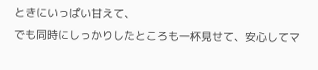ときにいっぱい甘えて、
でも同時にしっかりしたところも一杯見せて、安心してマ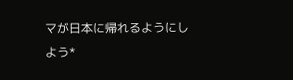マが日本に帰れるようにしよう*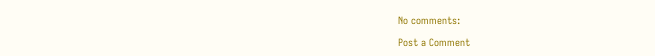No comments:

Post a Comment